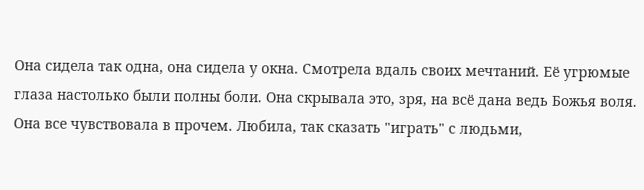Она сидела так одна, она сидела у окна. Смотрела вдаль своих мечтаний. Её угрюмые глаза настолько были полны боли. Она скрывала это, зря, на всё дана ведь Божья воля. Она все чувствовала в прочем. Любила, так сказать "играть" с людьми,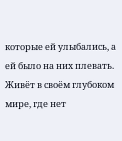которые ей улыбались, а ей было на них плевать. Живёт в своём глубоком мире, где нет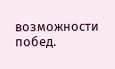возможности побед.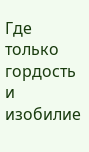Где только гордость и изобилие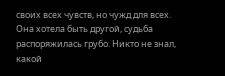своих всех чувств, но чужд для всех. Она хотела быть другой, судьба распоряжилась грубо. Никто не знал, какой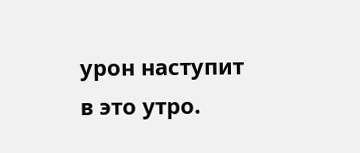урон наступит в это утро.